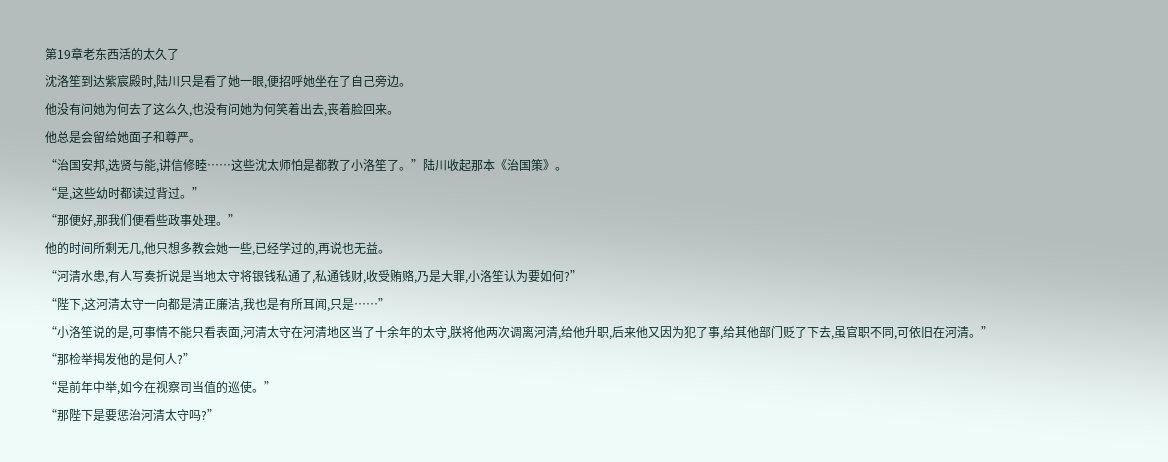第19章老东西活的太久了
沈洛笙到达紫宸殿时,陆川只是看了她一眼,便招呼她坐在了自己旁边。
他没有问她为何去了这么久,也没有问她为何笑着出去,丧着脸回来。
他总是会留给她面子和尊严。
“治国安邦,选贤与能,讲信修睦……这些沈太师怕是都教了小洛笙了。”陆川收起那本《治国策》。
“是,这些幼时都读过背过。”
“那便好,那我们便看些政事处理。”
他的时间所剩无几,他只想多教会她一些,已经学过的,再说也无益。
“河清水患,有人写奏折说是当地太守将银钱私通了,私通钱财,收受贿赂,乃是大罪,小洛笙认为要如何?”
“陛下,这河清太守一向都是清正廉洁,我也是有所耳闻,只是……”
“小洛笙说的是,可事情不能只看表面,河清太守在河清地区当了十余年的太守,朕将他两次调离河清,给他升职,后来他又因为犯了事,给其他部门贬了下去,虽官职不同,可依旧在河清。”
“那检举揭发他的是何人?”
“是前年中举,如今在视察司当值的巡使。”
“那陛下是要惩治河清太守吗?”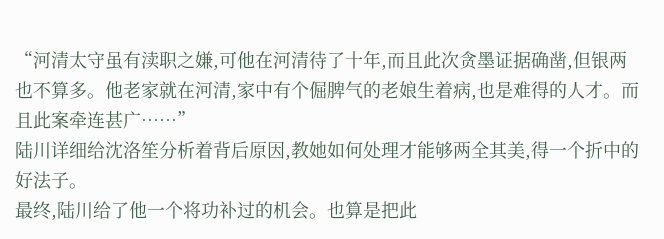“河清太守虽有渎职之嫌,可他在河清待了十年,而且此次贪墨证据确凿,但银两也不算多。他老家就在河清,家中有个倔脾气的老娘生着病,也是难得的人才。而且此案牵连甚广……”
陆川详细给沈洛笙分析着背后原因,教她如何处理才能够两全其美,得一个折中的好法子。
最终,陆川给了他一个将功补过的机会。也算是把此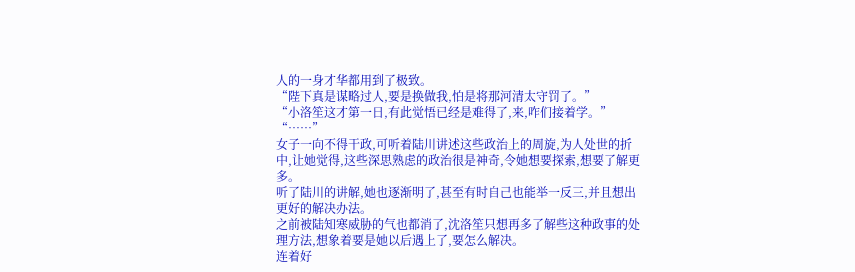人的一身才华都用到了极致。
“陛下真是谋略过人,要是换做我,怕是将那河清太守罚了。”
“小洛笙这才第一日,有此觉悟已经是难得了,来,咋们接着学。”
“……”
女子一向不得干政,可听着陆川讲述这些政治上的周旋,为人处世的折中,让她觉得,这些深思熟虑的政治很是神奇,令她想要探索,想要了解更多。
听了陆川的讲解,她也逐渐明了,甚至有时自己也能举一反三,并且想出更好的解决办法。
之前被陆知寒威胁的气也都消了,沈洛笙只想再多了解些这种政事的处理方法,想象着要是她以后遇上了,要怎么解决。
连着好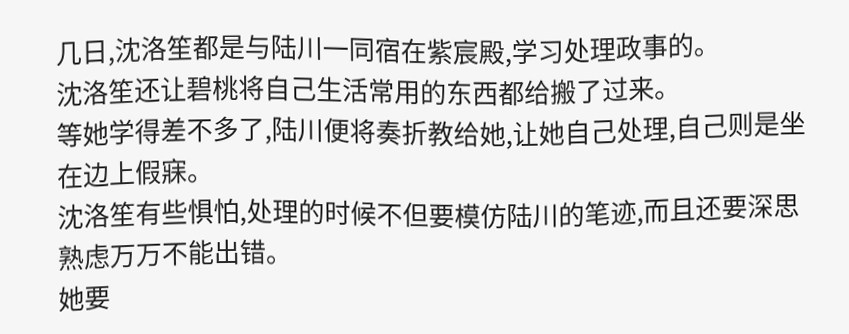几日,沈洛笙都是与陆川一同宿在紫宸殿,学习处理政事的。
沈洛笙还让碧桃将自己生活常用的东西都给搬了过来。
等她学得差不多了,陆川便将奏折教给她,让她自己处理,自己则是坐在边上假寐。
沈洛笙有些惧怕,处理的时候不但要模仿陆川的笔迹,而且还要深思熟虑万万不能出错。
她要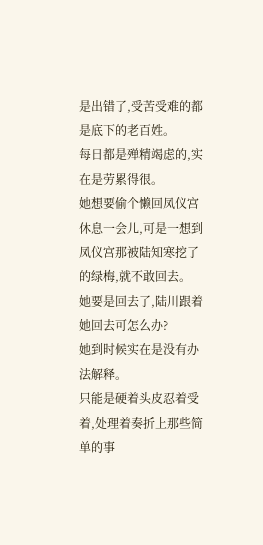是出错了,受苦受难的都是底下的老百姓。
每日都是殚精竭虑的,实在是劳累得很。
她想要偷个懒回凤仪宫休息一会儿,可是一想到凤仪宫那被陆知寒挖了的绿梅,就不敢回去。
她要是回去了,陆川跟着她回去可怎么办?
她到时候实在是没有办法解释。
只能是硬着头皮忍着受着,处理着奏折上那些简单的事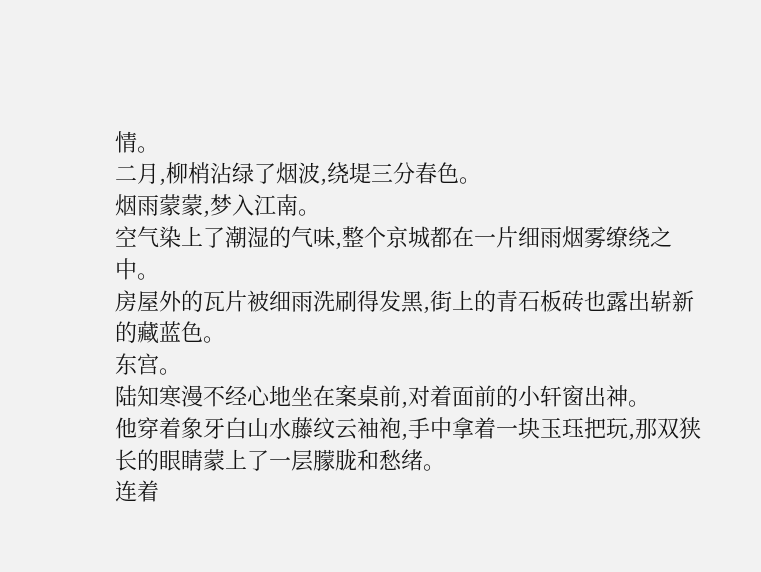情。
二月,柳梢沾绿了烟波,绕堤三分春色。
烟雨蒙蒙,梦入江南。
空气染上了潮湿的气味,整个京城都在一片细雨烟雾缭绕之中。
房屋外的瓦片被细雨洗刷得发黑,街上的青石板砖也露出崭新的藏蓝色。
东宫。
陆知寒漫不经心地坐在案桌前,对着面前的小轩窗出神。
他穿着象牙白山水藤纹云袖袍,手中拿着一块玉珏把玩,那双狭长的眼睛蒙上了一层朦胧和愁绪。
连着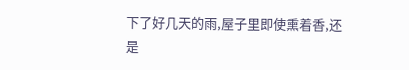下了好几天的雨,屋子里即使熏着香,还是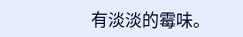有淡淡的霉味。